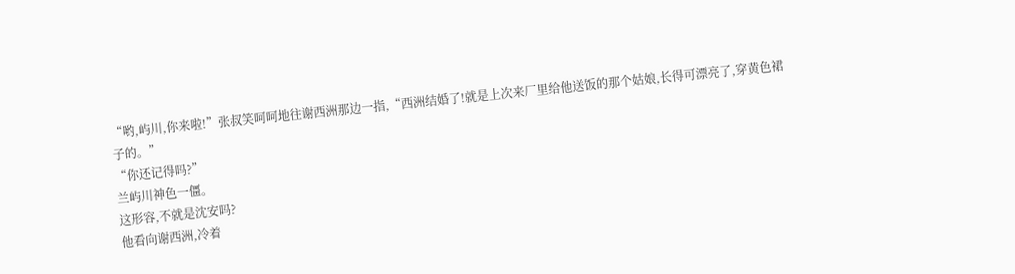“哟,屿川,你来啦!”张叔笑呵呵地往谢西洲那边一指,“西洲结婚了!就是上次来厂里给他送饭的那个姑娘,长得可漂亮了,穿黄色裙子的。”
“你还记得吗?”
兰屿川神色一僵。
这形容,不就是沈安吗?
他看向谢西洲,冷着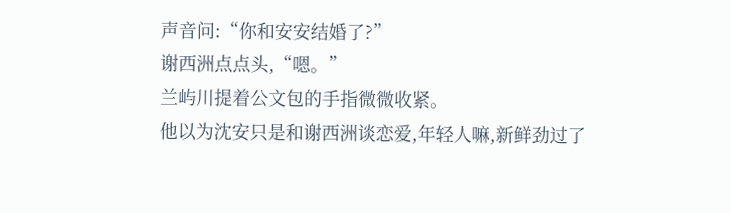声音问:“你和安安结婚了?”
谢西洲点点头,“嗯。”
兰屿川提着公文包的手指微微收紧。
他以为沈安只是和谢西洲谈恋爱,年轻人嘛,新鲜劲过了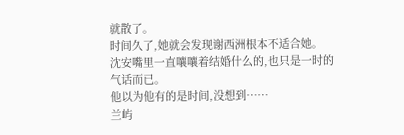就散了。
时间久了,她就会发现谢西洲根本不适合她。
沈安嘴里一直嚷嚷着结婚什么的,也只是一时的气话而已。
他以为他有的是时间,没想到……
兰屿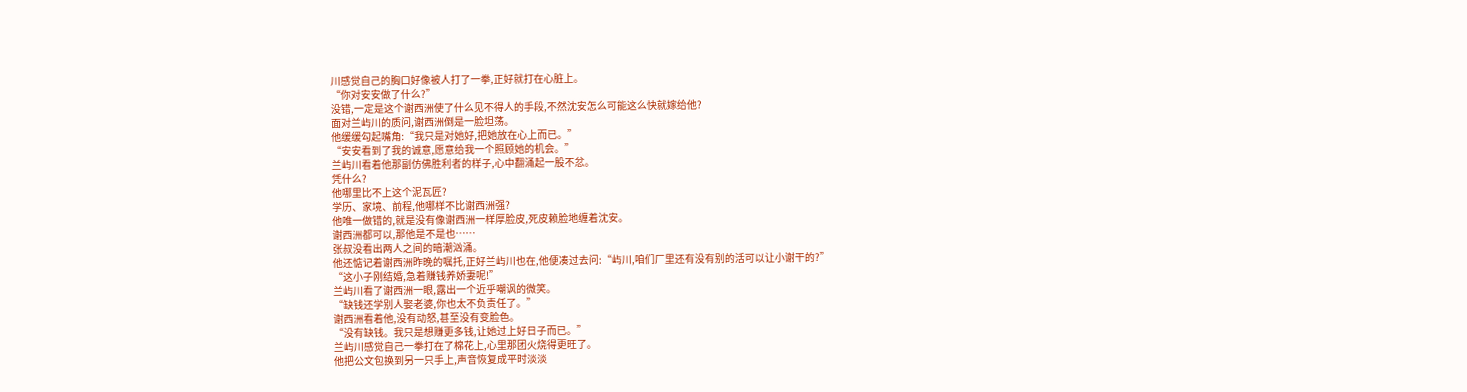川感觉自己的胸口好像被人打了一拳,正好就打在心脏上。
“你对安安做了什么?”
没错,一定是这个谢西洲使了什么见不得人的手段,不然沈安怎么可能这么快就嫁给他?
面对兰屿川的质问,谢西洲倒是一脸坦荡。
他缓缓勾起嘴角:“我只是对她好,把她放在心上而已。”
“安安看到了我的诚意,愿意给我一个照顾她的机会。”
兰屿川看着他那副仿佛胜利者的样子,心中翻涌起一股不忿。
凭什么?
他哪里比不上这个泥瓦匠?
学历、家境、前程,他哪样不比谢西洲强?
他唯一做错的,就是没有像谢西洲一样厚脸皮,死皮赖脸地缠着沈安。
谢西洲都可以,那他是不是也……
张叔没看出两人之间的暗潮汹涌。
他还惦记着谢西洲昨晚的嘱托,正好兰屿川也在,他便凑过去问:“屿川,咱们厂里还有没有别的活可以让小谢干的?”
“这小子刚结婚,急着赚钱养娇妻呢!”
兰屿川看了谢西洲一眼,露出一个近乎嘲讽的微笑。
“缺钱还学别人娶老婆,你也太不负责任了。”
谢西洲看着他,没有动怒,甚至没有变脸色。
“没有缺钱。我只是想赚更多钱,让她过上好日子而已。”
兰屿川感觉自己一拳打在了棉花上,心里那团火烧得更旺了。
他把公文包换到另一只手上,声音恢复成平时淡淡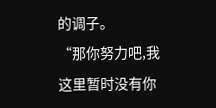的调子。
“那你努力吧,我这里暂时没有你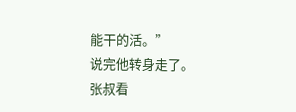能干的活。”
说完他转身走了。
张叔看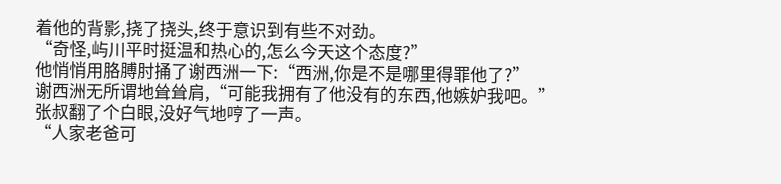着他的背影,挠了挠头,终于意识到有些不对劲。
“奇怪,屿川平时挺温和热心的,怎么今天这个态度?”
他悄悄用胳膊肘捅了谢西洲一下:“西洲,你是不是哪里得罪他了?”
谢西洲无所谓地耸耸肩,“可能我拥有了他没有的东西,他嫉妒我吧。”
张叔翻了个白眼,没好气地哼了一声。
“人家老爸可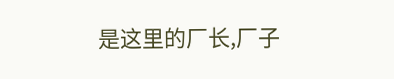是这里的厂长,厂子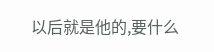以后就是他的,要什么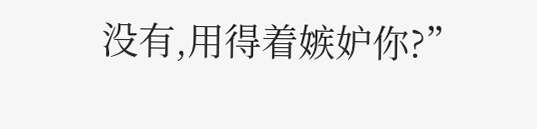没有,用得着嫉妒你?”